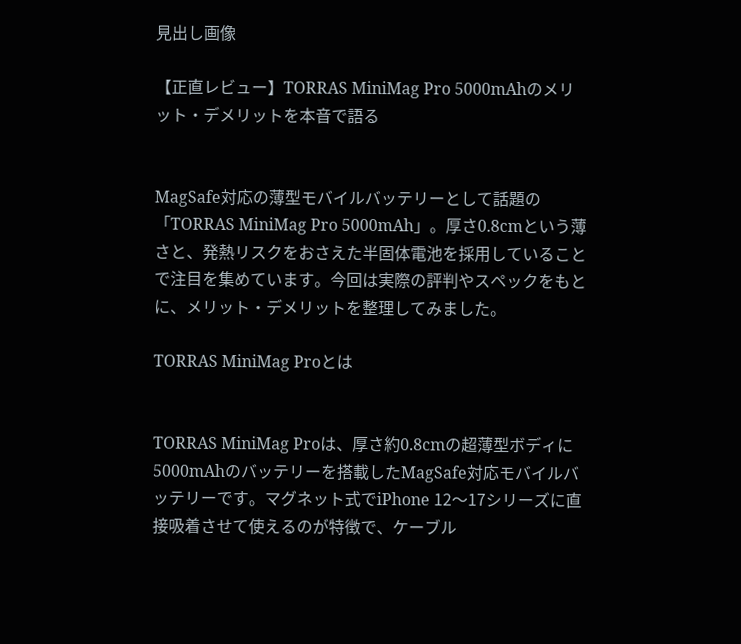見出し画像

【正直レビュー】TORRAS MiniMag Pro 5000mAhのメリット・デメリットを本音で語る


MagSafe対応の薄型モバイルバッテリーとして話題の「TORRAS MiniMag Pro 5000mAh」。厚さ0.8cmという薄さと、発熱リスクをおさえた半固体電池を採用していることで注目を集めています。今回は実際の評判やスペックをもとに、メリット・デメリットを整理してみました。

TORRAS MiniMag Proとは


TORRAS MiniMag Proは、厚さ約0.8cmの超薄型ボディに5000mAhのバッテリーを搭載したMagSafe対応モバイルバッテリーです。マグネット式でiPhone 12〜17シリーズに直接吸着させて使えるのが特徴で、ケーブル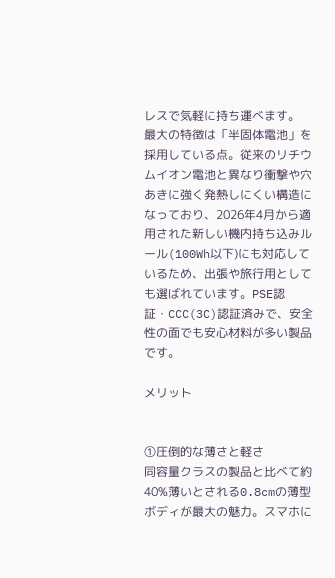レスで気軽に持ち運べます。
最大の特徴は「半固体電池」を採用している点。従来のリチウムイオン電池と異なり衝撃や穴あきに強く発熱しにくい構造になっており、2026年4月から適用された新しい機内持ち込みルール(100Wh以下)にも対応しているため、出張や旅行用としても選ばれています。PSE認証・CCC(3C)認証済みで、安全性の面でも安心材料が多い製品です。

メリット


①圧倒的な薄さと軽さ
同容量クラスの製品と比べて約40%薄いとされる0.8cmの薄型ボディが最大の魅力。スマホに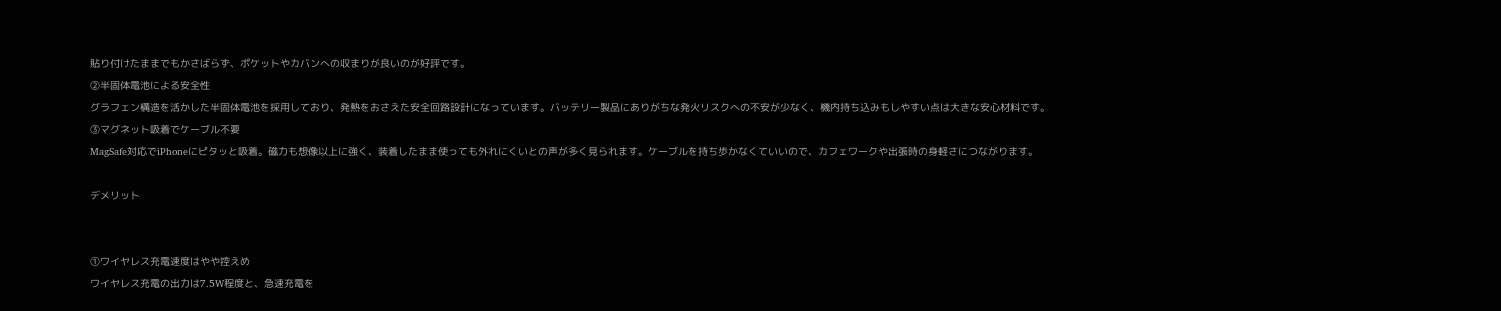貼り付けたままでもかさばらず、ポケットやカバンへの収まりが良いのが好評です。
②半固体電池による安全性
グラフェン構造を活かした半固体電池を採用しており、発熱をおさえた安全回路設計になっています。バッテリー製品にありがちな発火リスクへの不安が少なく、機内持ち込みもしやすい点は大きな安心材料です。
③マグネット吸着でケーブル不要
MagSafe対応でiPhoneにピタッと吸着。磁力も想像以上に強く、装着したまま使っても外れにくいとの声が多く見られます。ケーブルを持ち歩かなくていいので、カフェワークや出張時の身軽さにつながります。

デメリット


①ワイヤレス充電速度はやや控えめ
ワイヤレス充電の出力は7.5W程度と、急速充電を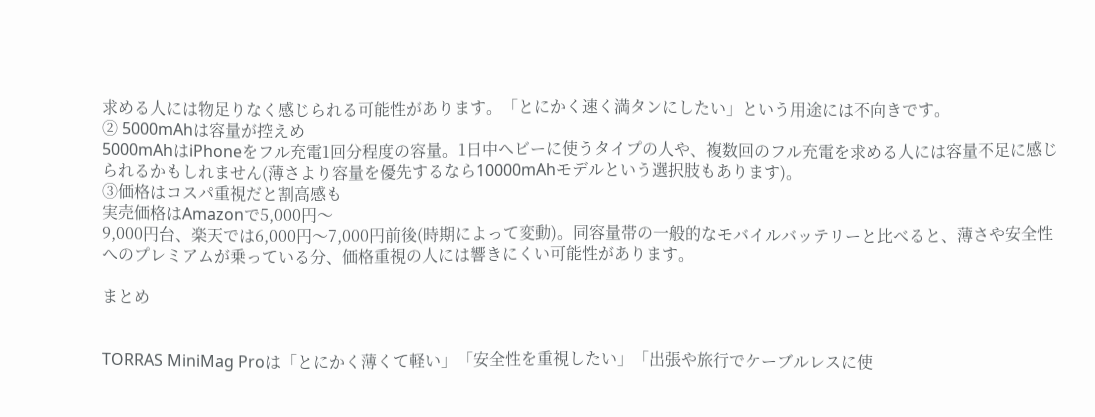求める人には物足りなく感じられる可能性があります。「とにかく速く満タンにしたい」という用途には不向きです。
② 5000mAhは容量が控えめ
5000mAhはiPhoneをフル充電1回分程度の容量。1日中ヘビーに使うタイプの人や、複数回のフル充電を求める人には容量不足に感じられるかもしれません(薄さより容量を優先するなら10000mAhモデルという選択肢もあります)。
③価格はコスパ重視だと割高感も
実売価格はAmazonで5,000円〜
9,000円台、楽天では6,000円〜7,000円前後(時期によって変動)。同容量帯の一般的なモバイルバッテリーと比べると、薄さや安全性へのプレミアムが乗っている分、価格重視の人には響きにくい可能性があります。

まとめ


TORRAS MiniMag Proは「とにかく薄くて軽い」「安全性を重視したい」「出張や旅行でケーブルレスに使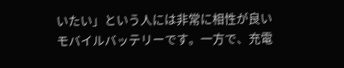いたい」という人には非常に相性が良いモバイルバッテリーです。一方で、充電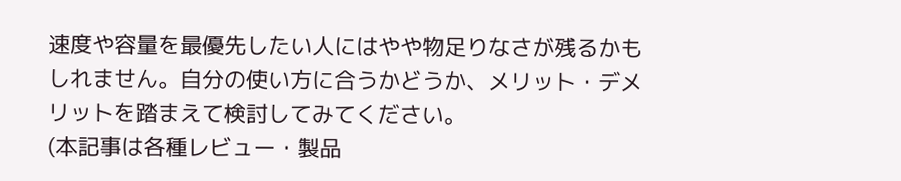速度や容量を最優先したい人にはやや物足りなさが残るかもしれません。自分の使い方に合うかどうか、メリット・デメリットを踏まえて検討してみてください。
(本記事は各種レビュー・製品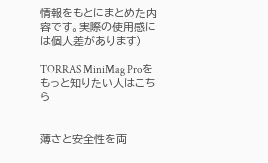情報をもとにまとめた内容です。実際の使用感には個人差があります)

TORRAS MiniMag Proをもっと知りたい人はこちら


薄さと安全性を両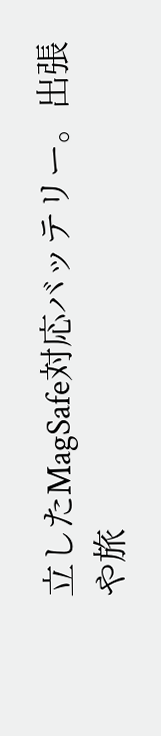立したMagSafe対応バッテリー。出張や旅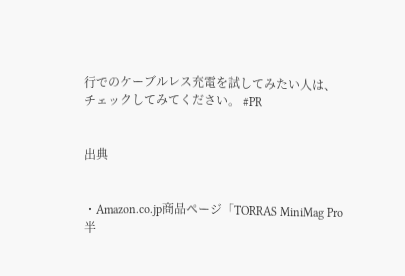行でのケーブルレス充電を試してみたい人は、チェックしてみてください。 #PR


出典


・Amazon.co.jp商品ページ「TORRAS MiniMag Pro 半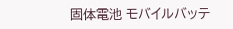固体電池 モバイルバッテ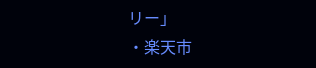リー」
・楽天市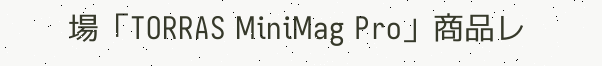場「TORRAS MiniMag Pro」商品レ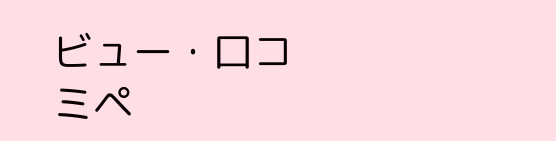ビュー・口コミペ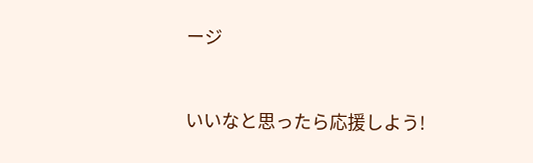ージ


いいなと思ったら応援しよう!